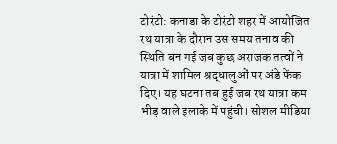टोरंटो: कनाडा के टोरंटो शहर में आयोजित रथ यात्रा के दौरान उस समय तनाव की स्थिति बन गई जब कुछ अराजक तत्वों ने यात्रा में शामिल श्रद्धालुओं पर अंडे फेंक दिए। यह घटना तब हुई जब रथ यात्रा कम भीड़ वाले इलाके में पहुंची। सोशल मीडिया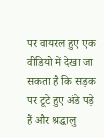पर वायरल हुए एक वीडियो में देखा जा सकता है कि सड़क पर टूटे हुए अंडे पड़े हैं और श्रद्धालु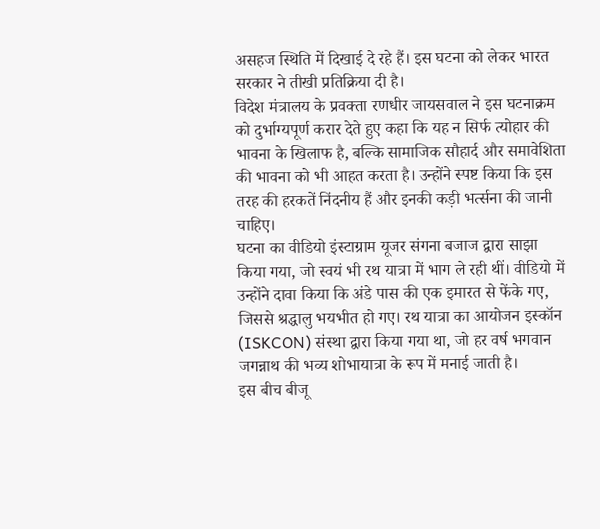असहज स्थिति में दिखाई दे रहे हैं। इस घटना को लेकर भारत सरकार ने तीखी प्रतिक्रिया दी है।
विदेश मंत्रालय के प्रवक्ता रणधीर जायसवाल ने इस घटनाक्रम को दुर्भाग्यपूर्ण करार देते हुए कहा कि यह न सिर्फ त्योहार की भावना के खिलाफ है, बल्कि सामाजिक सौहार्द और समावेशिता की भावना को भी आहत करता है। उन्होंने स्पष्ट किया कि इस तरह की हरकतें निंदनीय हैं और इनकी कड़ी भर्त्सना की जानी चाहिए।
घटना का वीडियो इंस्टाग्राम यूजर संगना बजाज द्वारा साझा किया गया, जो स्वयं भी रथ यात्रा में भाग ले रही थीं। वीडियो में उन्होंने दावा किया कि अंडे पास की एक इमारत से फेंके गए, जिससे श्रद्धालु भयभीत हो गए। रथ यात्रा का आयोजन इस्कॉन (ISKCON) संस्था द्वारा किया गया था, जो हर वर्ष भगवान जगन्नाथ की भव्य शोभायात्रा के रूप में मनाई जाती है।
इस बीच बीजू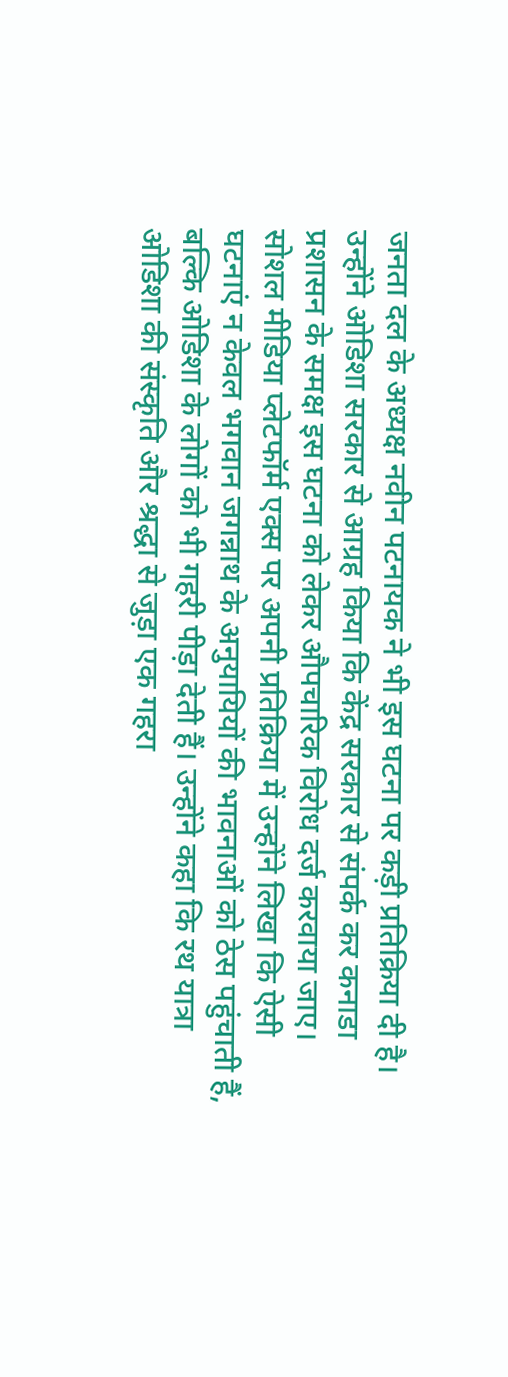जनता दल के अध्यक्ष नवीन पटनायक ने भी इस घटना पर कड़ी प्रतिक्रिया दी है। उन्होंने ओडिशा सरकार से आग्रह किया कि केंद्र सरकार से संपर्क कर कनाडा प्रशासन के समक्ष इस घटना को लेकर औपचारिक विरोध दर्ज करवाया जाए। सोशल मीडिया प्लेटफॉर्म एक्स पर अपनी प्रतिक्रिया में उन्होंने लिखा कि ऐसी घटनाएं न केवल भगवान जगन्नाथ के अनुयायियों की भावनाओं को ठेस पहुंचाती हैं, बल्कि ओडिशा के लोगों को भी गहरी पीड़ा देती हैं। उन्होंने कहा कि रथ यात्रा ओडिशा की संस्कृति और श्रद्धा से जुड़ा एक गहरा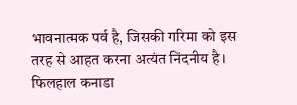भावनात्मक पर्व है, जिसकी गरिमा को इस तरह से आहत करना अत्यंत निंदनीय है।
फिलहाल कनाडा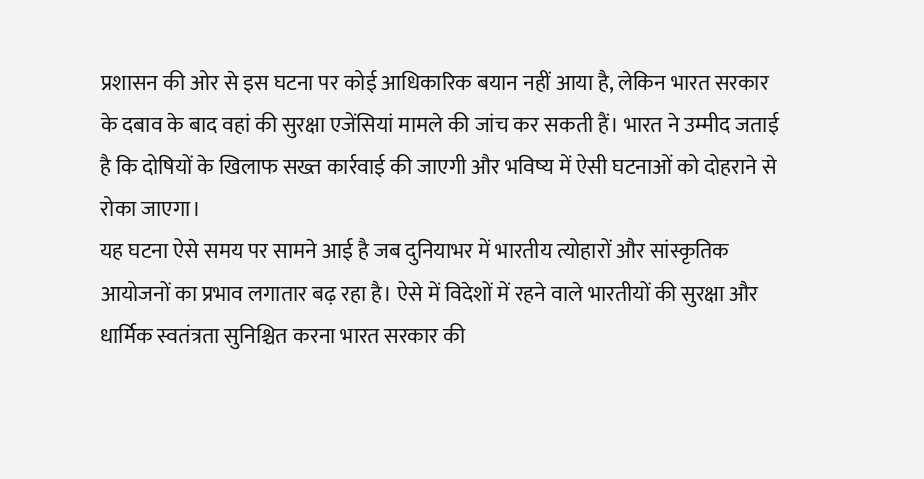प्रशासन की ओर से इस घटना पर कोई आधिकारिक बयान नहीं आया है, लेकिन भारत सरकार के दबाव के बाद वहां की सुरक्षा एजेंसियां मामले की जांच कर सकती हैं। भारत ने उम्मीद जताई है कि दोषियों के खिलाफ सख्त कार्रवाई की जाएगी और भविष्य में ऐसी घटनाओं को दोहराने से रोका जाएगा।
यह घटना ऐसे समय पर सामने आई है जब दुनियाभर में भारतीय त्योहारों और सांस्कृतिक आयोजनों का प्रभाव लगातार बढ़ रहा है। ऐसे में विदेशों में रहने वाले भारतीयों की सुरक्षा और धार्मिक स्वतंत्रता सुनिश्चित करना भारत सरकार की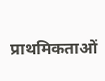प्राथमिकताओं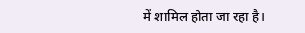में शामिल होता जा रहा है।